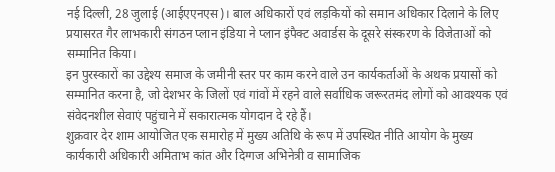नई दिल्ली, 28 जुलाई (आईएएनएस)। बाल अधिकारों एवं लड़कियों को समान अधिकार दिलाने के लिए प्रयासरत गैर लाभकारी संगठन प्लान इंडिया ने प्लान इंपैक्ट अवार्डस के दूसरे संस्करण के विजेताओं को सम्मानित किया।
इन पुरस्कारों का उद्देश्य समाज के जमीनी स्तर पर काम करने वाले उन कार्यकर्ताओं के अथक प्रयासों को सम्मानित करना है, जो देशभर के जिलों एवं गांवों में रहने वाले सर्वाधिक जरूरतमंद लोगों को आवश्यक एवं संवेदनशील सेवाएं पहुंचाने में सकारात्मक योगदान दे रहे हैं।
शुक्रवार देर शाम आयोजित एक समारोह में मुख्य अतिथि के रूप में उपस्थित नीति आयोग के मुख्य कार्यकारी अधिकारी अमिताभ कांत और दिग्गज अभिनेत्री व सामाजिक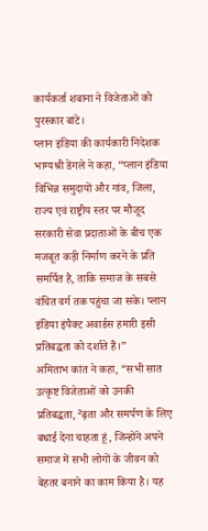कार्यकर्ता शबाना ने विजेताओं को पुरस्कार बांटे।
प्लान इंडिया की कार्यकारी निदेशक भाग्यश्री डेंगले ने कहा, “प्लान इंडिया विभिन्न समुदायों और गांव, जिला, राज्य एवं राष्ट्रीय स्तर पर मौजूद सरकारी सेवा प्रदाताओं के बीच एक मजबूत कड़ी निर्माण करने के प्रति समर्पित है, ताकि समाज के सबसे वंचित वर्ग तक पहुंचा जा सके। प्लान इंडिया इंपैक्ट अवार्डस हमारी इसी प्रतिबद्धता को दर्शाते हैं।”
अमिताभ कांत ने कहा, “सभी सात उत्कृष्ट विजेताओं को उनकी प्रतिबद्धता, ²ढ़ता और समर्पण के लिए बधाई देना चाहता हूं, जिन्होंने अपने समाज में सभी लोगों के जीवन को बेहतर बनाने का काम किया है। यह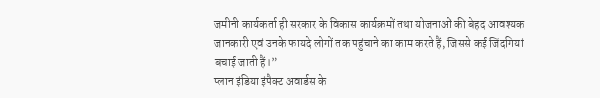जमीनी कार्यकर्ता ही सरकार के विकास कार्यक्रमों तथा योजनाओं की बेहद आवश्यक जानकारी एवं उनके फायदे लोगों तक पहुंचाने का काम करते हैं, जिससे कई जिंदगियां बचाई जाती हैं।”
प्लान इंडिया इंपैक्ट अवार्डस के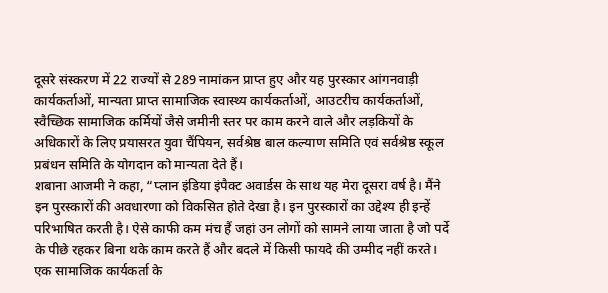दूसरे संस्करण में 22 राज्यों से 289 नामांकन प्राप्त हुए और यह पुरस्कार आंगनवाड़ी कार्यकर्ताओं, मान्यता प्राप्त सामाजिक स्वास्थ्य कार्यकर्ताओं, आउटरीच कार्यकर्ताओं, स्वैच्छिक सामाजिक कर्मियों जैसे जमीनी स्तर पर काम करने वाले और लड़कियों के अधिकारों के लिए प्रयासरत युवा चैंपियन, सर्वश्रेष्ठ बाल कल्याण समिति एवं सर्वश्रेष्ठ स्कूल प्रबंधन समिति के योगदान को मान्यता देते हैं।
शबाना आजमी ने कहा, “प्लान इंडिया इंपैक्ट अवार्डस के साथ यह मेरा दूसरा वर्ष है। मैंने इन पुरस्कारों की अवधारणा को विकसित होते देखा है। इन पुरस्कारों का उद्देश्य ही इन्हें परिभाषित करती है। ऐसे काफी कम मंच हैं जहां उन लोगों को सामने लाया जाता है जो पर्दे के पीछे रहकर बिना थके काम करते हैं और बदले में किसी फायदे की उम्मीद नहीं करते। एक सामाजिक कार्यकर्ता के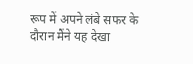रूप में अपने लंबे सफर के दौरान मैंने यह देखा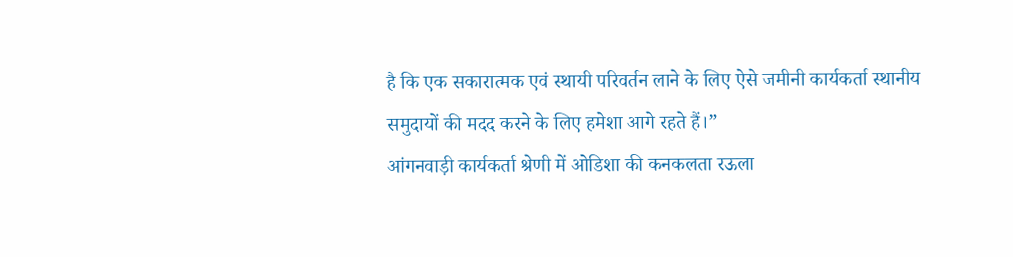है कि एक सकारात्मक एवं स्थायी परिवर्तन लाने के लिए ऐसे जमीनी कार्यकर्ता स्थानीय समुदायों की मदद करने के लिए हमेशा आगे रहते हैं।”
आंगनवाड़ी कार्यकर्ता श्रेणी में ओडिशा की कनकलता रऊला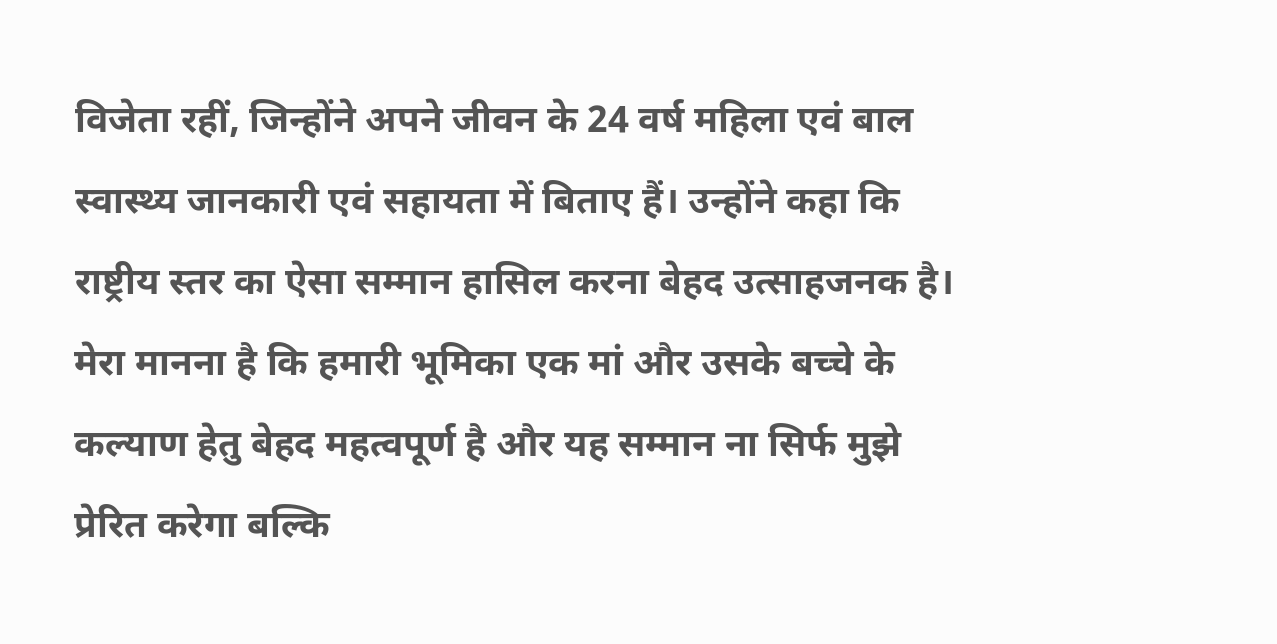विजेता रहीं, जिन्होंने अपने जीवन के 24 वर्ष महिला एवं बाल स्वास्थ्य जानकारी एवं सहायता में बिताए हैं। उन्होंने कहा कि राष्ट्रीय स्तर का ऐसा सम्मान हासिल करना बेहद उत्साहजनक है। मेरा मानना है कि हमारी भूमिका एक मां और उसके बच्चे के कल्याण हेतु बेहद महत्वपूर्ण है और यह सम्मान ना सिर्फ मुझे प्रेरित करेगा बल्कि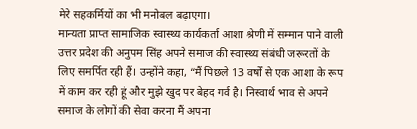मेरे सहकर्मियों का भी मनोबल बढ़ाएगा।
मान्यता प्राप्त सामाजिक स्वास्थ्य कार्यकर्ता आशा श्रेणी में सम्मान पाने वाली उत्तर प्रदेश की अनुपम सिंह अपने समाज की स्वास्थ्य संबंधी जरूरतों के लिए समर्पित रही हैं। उन्होंने कहा, “मैं पिछले 13 वर्षों से एक आशा के रूप में काम कर रही हूं और मुझे खुद पर बेहद गर्व है। निस्वार्थ भाव से अपने समाज के लोगों की सेवा करना मैं अपना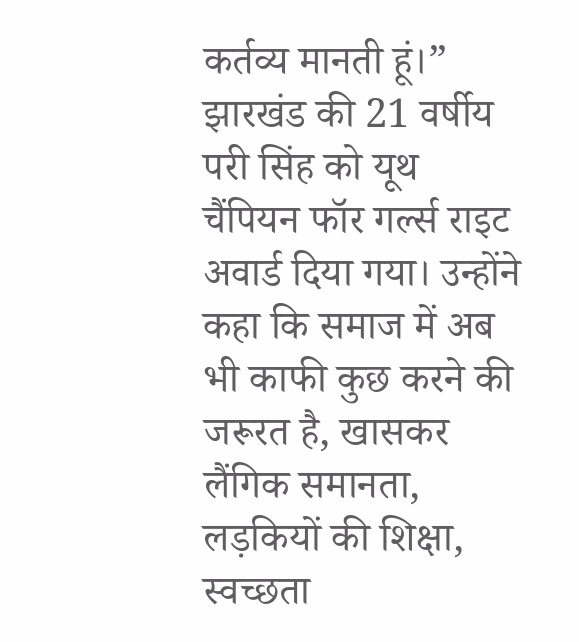कर्तव्य मानती हूं।”
झारखंड की 21 वर्षीय परी सिंह को यूथ चैंपियन फॉर गर्ल्स राइट अवार्ड दिया गया। उन्होंने कहा कि समाज में अब भी काफी कुछ करने की जरूरत है, खासकर लैंगिक समानता, लड़कियों की शिक्षा, स्वच्छता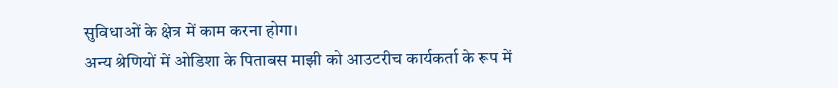सुविधाओं के क्षेत्र में काम करना होगा।
अन्य श्रेणियों में ओडिशा के पिताबस माझी को आउटरीच कार्यकर्ता के रूप में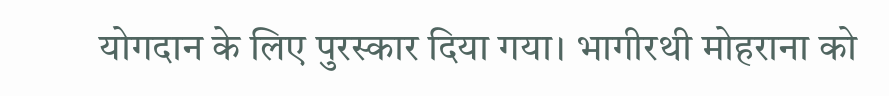योगदान के लिए पुरस्कार दिया गया। भागीरथी मोहराना को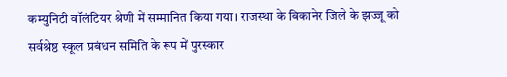कम्युनिटी वॉलंटियर श्रेणी में सम्मानित किया गया। राजस्था के बिकानेर जिले के झज्जू को सर्वश्रेष्ठ स्कूल प्रबंधन समिति के रूप में पुरस्कार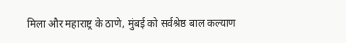मिला और महाराष्ट्र के ठाणे, मुंबई को सर्वश्रेष्ठ बाल कल्याण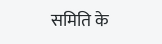समिति के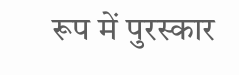रूप में पुरस्कार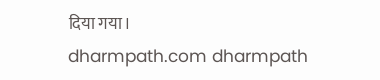दिया गया।
dharmpath.com dharmpath